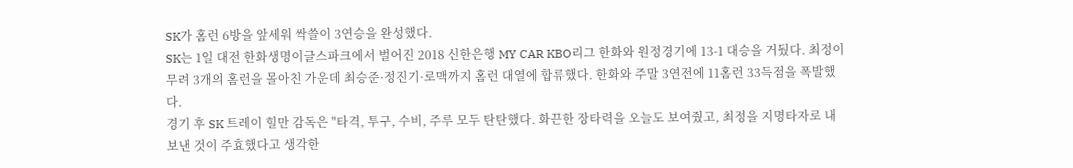SK가 홈런 6방을 앞세워 싹쓸이 3연승을 완성했다.
SK는 1일 대전 한화생명이글스파크에서 벌어진 2018 신한은행 MY CAR KBO리그 한화와 원정경기에 13-1 대승을 거뒀다. 최정이 무려 3개의 홈런을 몰아친 가운데 최승준·정진기·로맥까지 홈런 대열에 합류했다. 한화와 주말 3연전에 11홈런 33득점을 폭발했다.
경기 후 SK 트레이 힐만 감독은 "타격, 투구, 수비, 주루 모두 탄탄했다. 화끈한 장타력을 오늘도 보여줬고, 최정을 지명타자로 내보낸 것이 주효했다고 생각한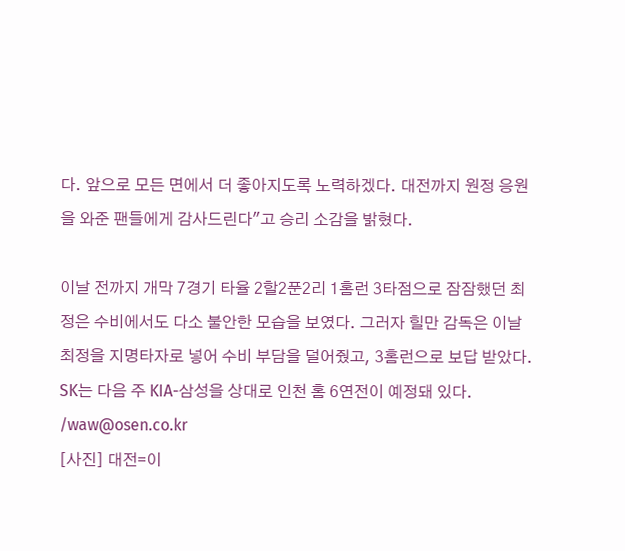다. 앞으로 모든 면에서 더 좋아지도록 노력하겠다. 대전까지 원정 응원을 와준 팬들에게 감사드린다"고 승리 소감을 밝혔다.

이날 전까지 개막 7경기 타율 2할2푼2리 1홈런 3타점으로 잠잠했던 최정은 수비에서도 다소 불안한 모습을 보였다. 그러자 힐만 감독은 이날 최정을 지명타자로 넣어 수비 부담을 덜어줬고, 3홈런으로 보답 받았다.
SK는 다음 주 KIA-삼성을 상대로 인천 홈 6연전이 예정돼 있다. /waw@osen.co.kr
[사진] 대전=이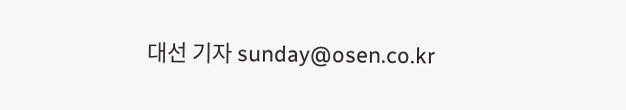대선 기자 sunday@osen.co.kr